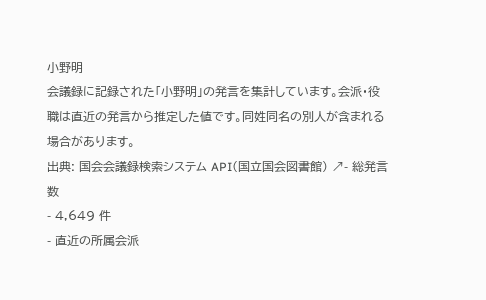小野明
会議録に記録された「小野明」の発言を集計しています。会派・役職は直近の発言から推定した値です。同姓同名の別人が含まれる場合があります。
出典: 国会会議録検索システム API(国立国会図書館) ↗- 総発言数
- 4,649 件
- 直近の所属会派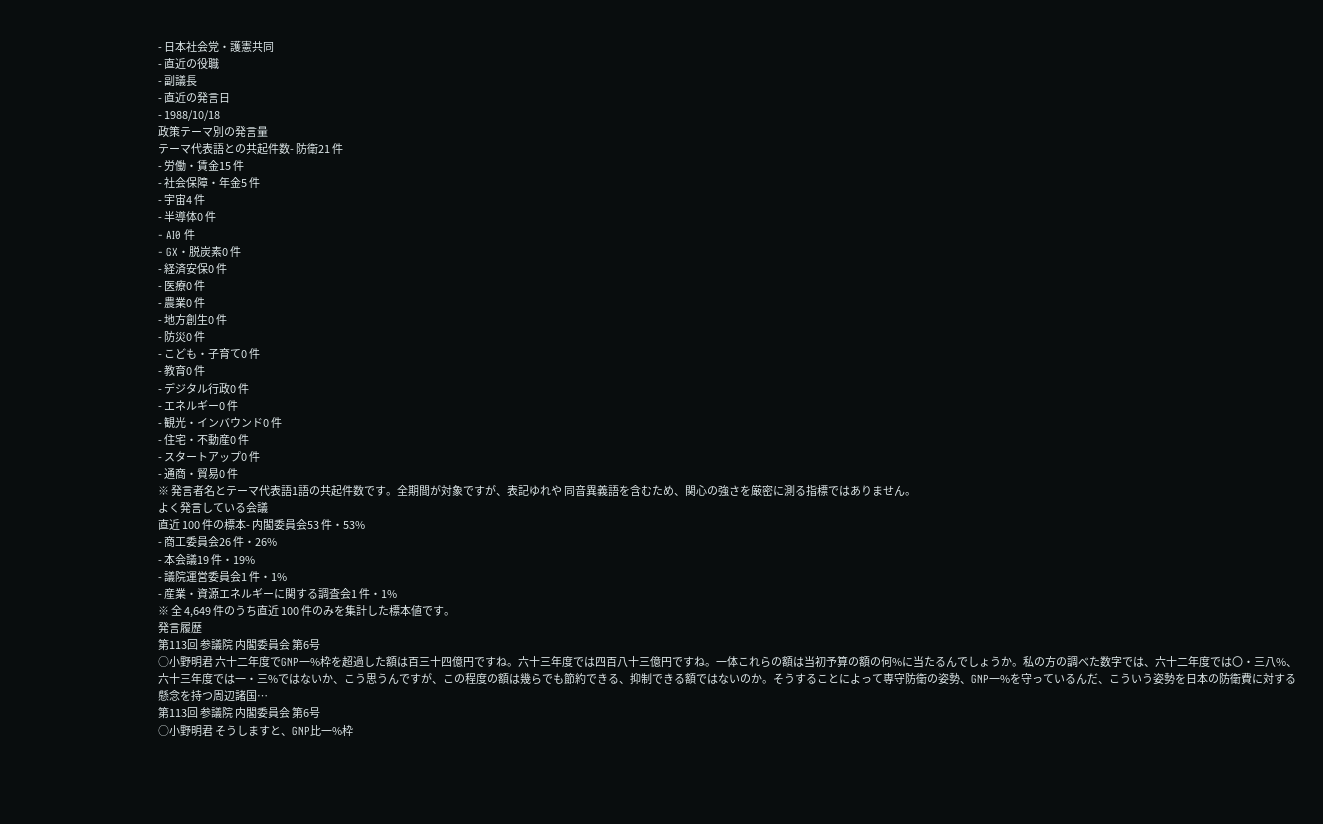- 日本社会党・護憲共同
- 直近の役職
- 副議長
- 直近の発言日
- 1988/10/18
政策テーマ別の発言量
テーマ代表語との共起件数- 防衛21 件
- 労働・賃金15 件
- 社会保障・年金5 件
- 宇宙4 件
- 半導体0 件
- AI0 件
- GX・脱炭素0 件
- 経済安保0 件
- 医療0 件
- 農業0 件
- 地方創生0 件
- 防災0 件
- こども・子育て0 件
- 教育0 件
- デジタル行政0 件
- エネルギー0 件
- 観光・インバウンド0 件
- 住宅・不動産0 件
- スタートアップ0 件
- 通商・貿易0 件
※ 発言者名とテーマ代表語1語の共起件数です。全期間が対象ですが、表記ゆれや 同音異義語を含むため、関心の強さを厳密に測る指標ではありません。
よく発言している会議
直近 100 件の標本- 内閣委員会53 件・53%
- 商工委員会26 件・26%
- 本会議19 件・19%
- 議院運営委員会1 件・1%
- 産業・資源エネルギーに関する調査会1 件・1%
※ 全 4,649 件のうち直近 100 件のみを集計した標本値です。
発言履歴
第113回 参議院 内閣委員会 第6号
○小野明君 六十二年度でGNP一%枠を超過した額は百三十四億円ですね。六十三年度では四百八十三億円ですね。一体これらの額は当初予算の額の何%に当たるんでしょうか。私の方の調べた数字では、六十二年度では〇・三八%、六十三年度では一・三%ではないか、こう思うんですが、この程度の額は幾らでも節約できる、抑制できる額ではないのか。そうすることによって専守防衛の姿勢、GNP一%を守っているんだ、こういう姿勢を日本の防衛費に対する懸念を持つ周辺諸国…
第113回 参議院 内閣委員会 第6号
○小野明君 そうしますと、GNP比一%枠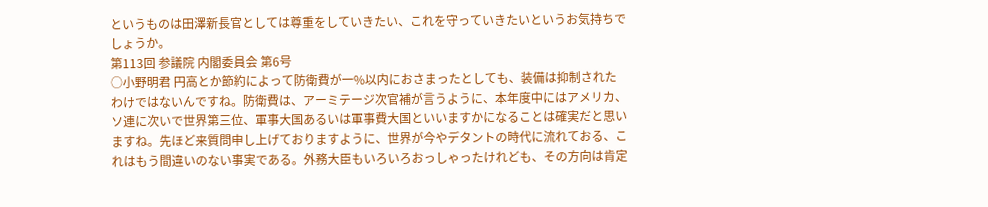というものは田澤新長官としては尊重をしていきたい、これを守っていきたいというお気持ちでしょうか。
第113回 参議院 内閣委員会 第6号
○小野明君 円高とか節約によって防衛費が一%以内におさまったとしても、装備は抑制されたわけではないんですね。防衛費は、アーミテージ次官補が言うように、本年度中にはアメリカ、ソ連に次いで世界第三位、軍事大国あるいは軍事費大国といいますかになることは確実だと思いますね。先ほど来質問申し上げておりますように、世界が今やデタントの時代に流れておる、これはもう間違いのない事実である。外務大臣もいろいろおっしゃったけれども、その方向は肯定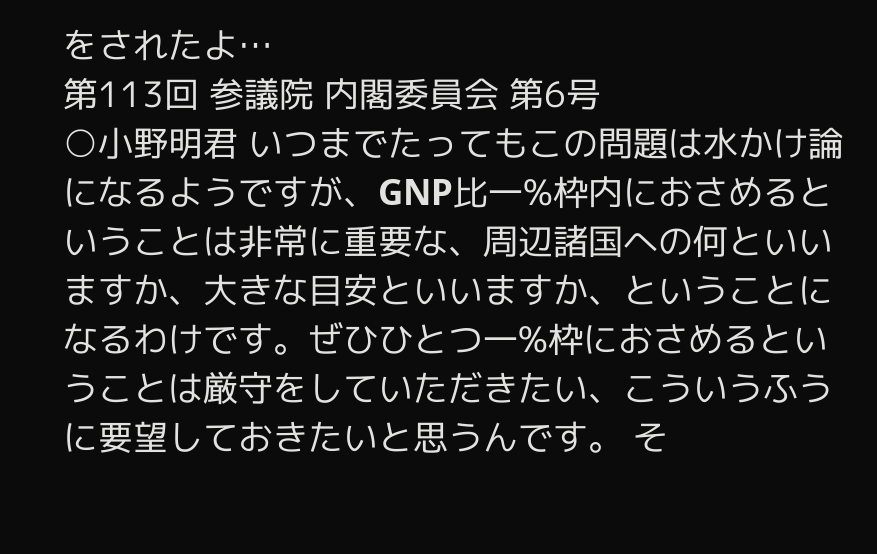をされたよ…
第113回 参議院 内閣委員会 第6号
○小野明君 いつまでたってもこの問題は水かけ論になるようですが、GNP比一%枠内におさめるということは非常に重要な、周辺諸国への何といいますか、大きな目安といいますか、ということになるわけです。ぜひひとつ一%枠におさめるということは厳守をしていただきたい、こういうふうに要望しておきたいと思うんです。 そ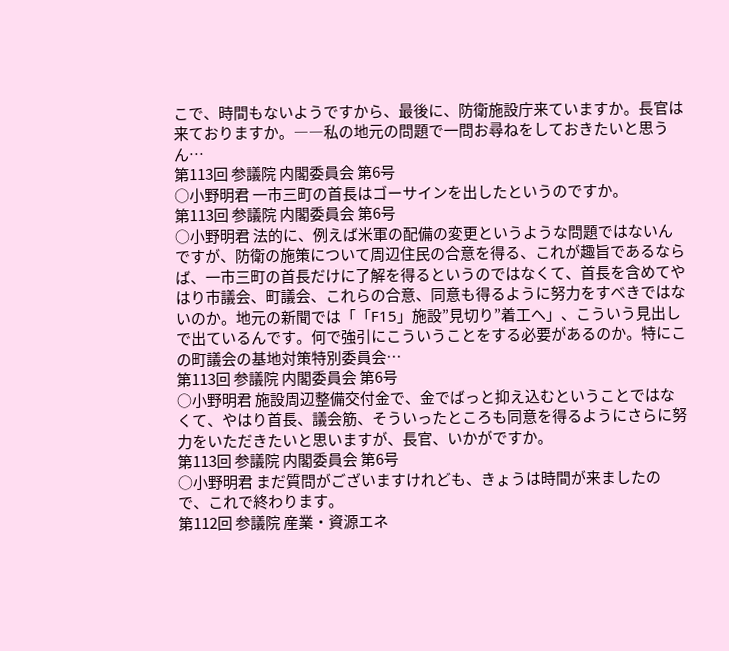こで、時間もないようですから、最後に、防衛施設庁来ていますか。長官は来ておりますか。――私の地元の問題で一問お尋ねをしておきたいと思うん…
第113回 参議院 内閣委員会 第6号
○小野明君 一市三町の首長はゴーサインを出したというのですか。
第113回 参議院 内閣委員会 第6号
○小野明君 法的に、例えば米軍の配備の変更というような問題ではないんですが、防衛の施策について周辺住民の合意を得る、これが趣旨であるならば、一市三町の首長だけに了解を得るというのではなくて、首長を含めてやはり市議会、町議会、これらの合意、同意も得るように努力をすべきではないのか。地元の新聞では「「F15」施設”見切り”着工へ」、こういう見出しで出ているんです。何で強引にこういうことをする必要があるのか。特にこの町議会の基地対策特別委員会…
第113回 参議院 内閣委員会 第6号
○小野明君 施設周辺整備交付金で、金でばっと抑え込むということではなくて、やはり首長、議会筋、そういったところも同意を得るようにさらに努力をいただきたいと思いますが、長官、いかがですか。
第113回 参議院 内閣委員会 第6号
○小野明君 まだ質問がございますけれども、きょうは時間が来ましたので、これで終わります。
第112回 参議院 産業・資源エネ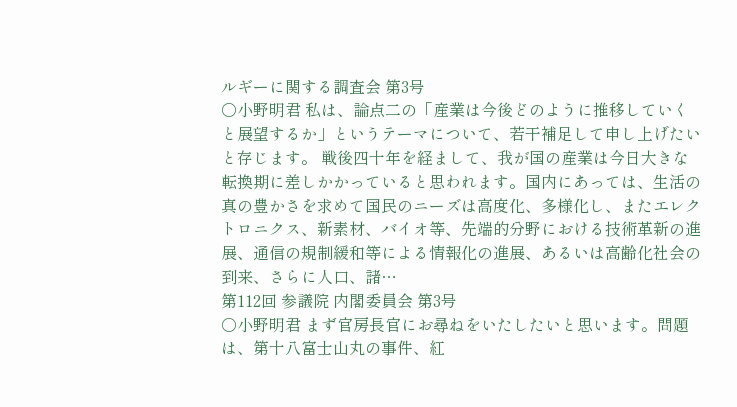ルギーに関する調査会 第3号
○小野明君 私は、論点二の「産業は今後どのように推移していくと展望するか」というテーマについて、若干補足して申し上げたいと存じます。 戦後四十年を経まして、我が国の産業は今日大きな転換期に差しかかっていると思われます。国内にあっては、生活の真の豊かさを求めて国民のニーズは高度化、多様化し、またエレクトロニクス、新素材、バイオ等、先端的分野における技術革新の進展、通信の規制緩和等による情報化の進展、あるいは高齢化社会の到来、さらに人口、諸…
第112回 参議院 内閣委員会 第3号
○小野明君 まず官房長官にお尋ねをいたしたいと思います。問題は、第十八富士山丸の事件、紅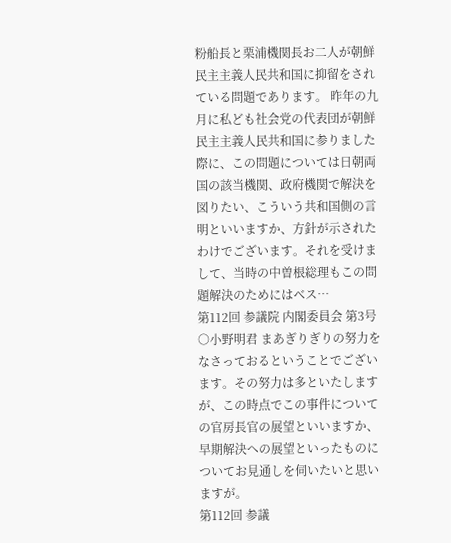粉船長と栗浦機関長お二人が朝鮮民主主義人民共和国に抑留をされている問題であります。 昨年の九月に私ども社会党の代表団が朝鮮民主主義人民共和国に参りました際に、この問題については日朝両国の該当機関、政府機関で解決を図りたい、こういう共和国側の言明といいますか、方針が示されたわけでございます。それを受けまして、当時の中曽根総理もこの問題解決のためにはベス…
第112回 参議院 内閣委員会 第3号
○小野明君 まあぎりぎりの努力をなさっておるということでございます。その努力は多といたしますが、この時点でこの事件についての官房長官の展望といいますか、早期解決への展望といったものについてお見通しを伺いたいと思いますが。
第112回 参議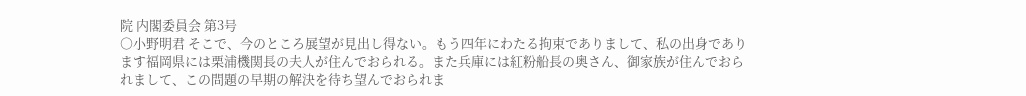院 内閣委員会 第3号
○小野明君 そこで、今のところ展望が見出し得ない。もう四年にわたる拘束でありまして、私の出身であります福岡県には栗浦機関長の夫人が住んでおられる。また兵庫には紅粉船長の奥さん、御家族が住んでおられまして、この問題の早期の解決を待ち望んでおられま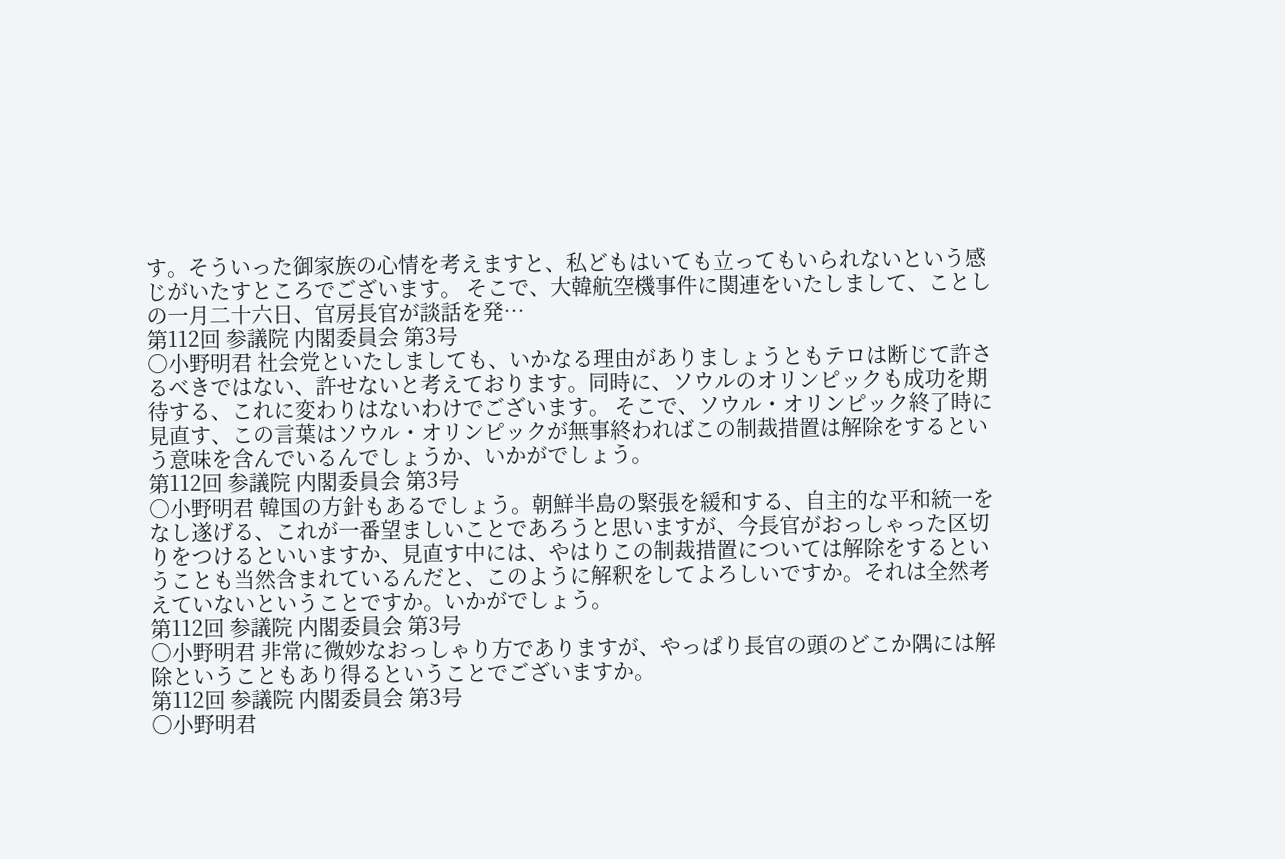す。そういった御家族の心情を考えますと、私どもはいても立ってもいられないという感じがいたすところでございます。 そこで、大韓航空機事件に関連をいたしまして、ことしの一月二十六日、官房長官が談話を発…
第112回 参議院 内閣委員会 第3号
○小野明君 社会党といたしましても、いかなる理由がありましょうともテロは断じて許さるべきではない、許せないと考えております。同時に、ソウルのオリンピックも成功を期待する、これに変わりはないわけでございます。 そこで、ソウル・オリンピック終了時に見直す、この言葉はソウル・オリンピックが無事終わればこの制裁措置は解除をするという意味を含んでいるんでしょうか、いかがでしょう。
第112回 参議院 内閣委員会 第3号
○小野明君 韓国の方針もあるでしょう。朝鮮半島の緊張を緩和する、自主的な平和統一をなし遂げる、これが一番望ましいことであろうと思いますが、今長官がおっしゃった区切りをつけるといいますか、見直す中には、やはりこの制裁措置については解除をするということも当然含まれているんだと、このように解釈をしてよろしいですか。それは全然考えていないということですか。いかがでしょう。
第112回 参議院 内閣委員会 第3号
○小野明君 非常に微妙なおっしゃり方でありますが、やっぱり長官の頭のどこか隅には解除ということもあり得るということでございますか。
第112回 参議院 内閣委員会 第3号
○小野明君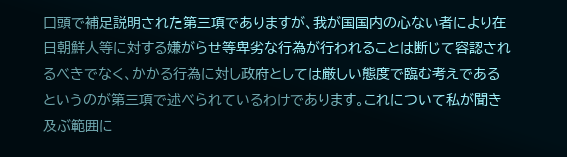口頭で補足説明された第三項でありますが、我が国国内の心ない者により在日朝鮮人等に対する嫌がらせ等卑劣な行為が行われることは断じて容認されるべきでなく、かかる行為に対し政府としては厳しい態度で臨む考えであるというのが第三項で述べられているわけであります。これについて私が聞き及ぶ範囲に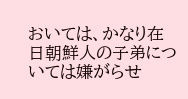おいては、かなり在日朝鮮人の子弟については嫌がらせ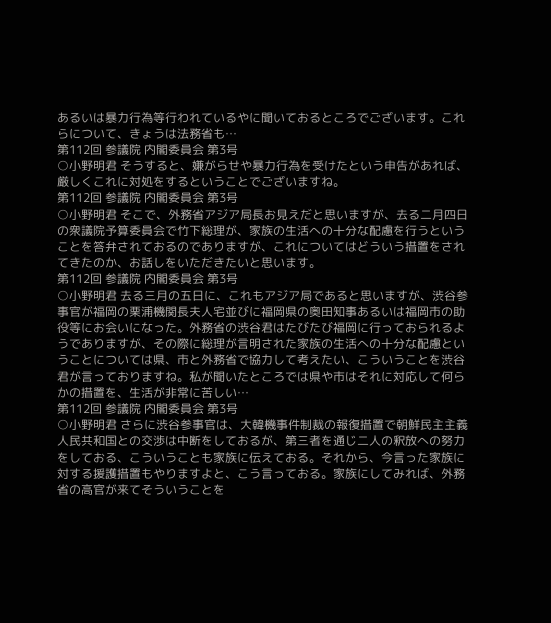あるいは暴力行為等行われているやに聞いておるところでございます。これらについて、きょうは法務省も…
第112回 参議院 内閣委員会 第3号
○小野明君 そうすると、嫌がらせや暴力行為を受けたという申告があれば、厳しくこれに対処をするということでございますね。
第112回 参議院 内閣委員会 第3号
○小野明君 そこで、外務省アジア局長お見えだと思いますが、去る二月四日の衆議院予算委員会で竹下総理が、家族の生活への十分な配慮を行うということを答弁されておるのでありますが、これについてはどういう措置をされてきたのか、お話しをいただきたいと思います。
第112回 参議院 内閣委員会 第3号
○小野明君 去る三月の五日に、これもアジア局であると思いますが、渋谷参事官が福岡の栗浦機関長夫人宅並びに福岡県の奥田知事あるいは福岡市の助役等にお会いになった。外務省の渋谷君はたびたび福岡に行っておられるようでありますが、その際に総理が言明された家族の生活への十分な配慮ということについては県、市と外務省で協力して考えたい、こういうことを渋谷君が言っておりますね。私が聞いたところでは県や市はそれに対応して何らかの措置を、生活が非常に苦しい…
第112回 参議院 内閣委員会 第3号
○小野明君 さらに渋谷参事官は、大韓機事件制裁の報復措置で朝鮮民主主義人民共和国との交渉は中断をしておるが、第三者を通じ二人の釈放への努力をしておる、こういうことも家族に伝えておる。それから、今言った家族に対する援護措置もやりますよと、こう言っておる。家族にしてみれば、外務省の高官が来てそういうことを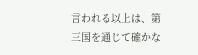言われる以上は、第三国を通じて確かな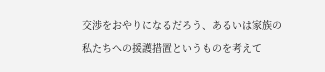交渉をおやりになるだろう、あるいは家族の私たちへの援護措置というものを考えて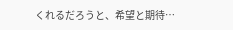くれるだろうと、希望と期待…